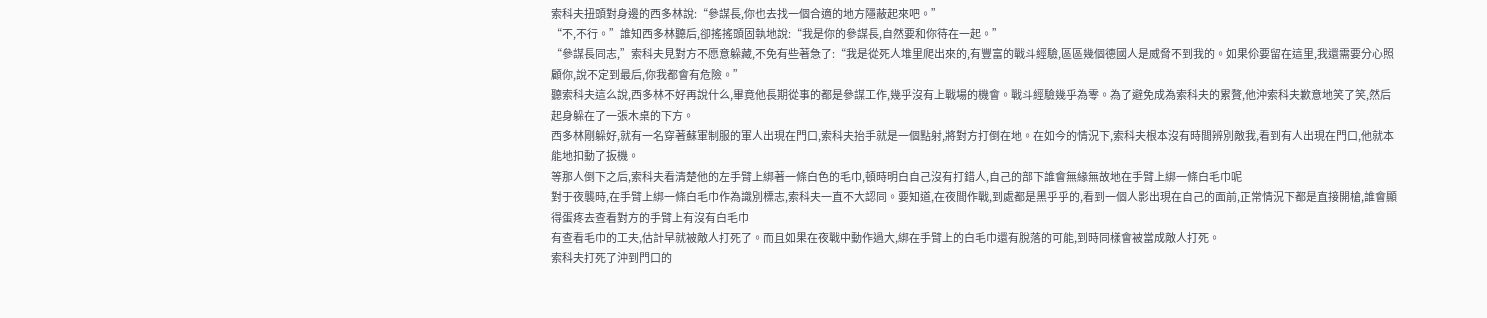索科夫扭頭對身邊的西多林說:“參謀長,你也去找一個合適的地方隱蔽起來吧。”
“不,不行。”誰知西多林聽后,卻搖搖頭固執地說:“我是你的參謀長,自然要和你待在一起。”
“參謀長同志,”索科夫見對方不愿意躲藏,不免有些著急了:“我是從死人堆里爬出來的,有豐富的戰斗經驗,區區幾個德國人是威脅不到我的。如果伱要留在這里,我還需要分心照顧你,說不定到最后,你我都會有危險。”
聽索科夫這么說,西多林不好再說什么,畢竟他長期從事的都是參謀工作,幾乎沒有上戰場的機會。戰斗經驗幾乎為零。為了避免成為索科夫的累贅,他沖索科夫歉意地笑了笑,然后起身躲在了一張木桌的下方。
西多林剛躲好,就有一名穿著蘇軍制服的軍人出現在門口,索科夫抬手就是一個點射,將對方打倒在地。在如今的情況下,索科夫根本沒有時間辨別敵我,看到有人出現在門口,他就本能地扣動了扳機。
等那人倒下之后,索科夫看清楚他的左手臂上綁著一條白色的毛巾,頓時明白自己沒有打錯人,自己的部下誰會無緣無故地在手臂上綁一條白毛巾呢
對于夜襲時,在手臂上綁一條白毛巾作為識別標志,索科夫一直不大認同。要知道,在夜間作戰,到處都是黑乎乎的,看到一個人影出現在自己的面前,正常情況下都是直接開槍,誰會顯得蛋疼去查看對方的手臂上有沒有白毛巾
有查看毛巾的工夫,估計早就被敵人打死了。而且如果在夜戰中動作過大,綁在手臂上的白毛巾還有脫落的可能,到時同樣會被當成敵人打死。
索科夫打死了沖到門口的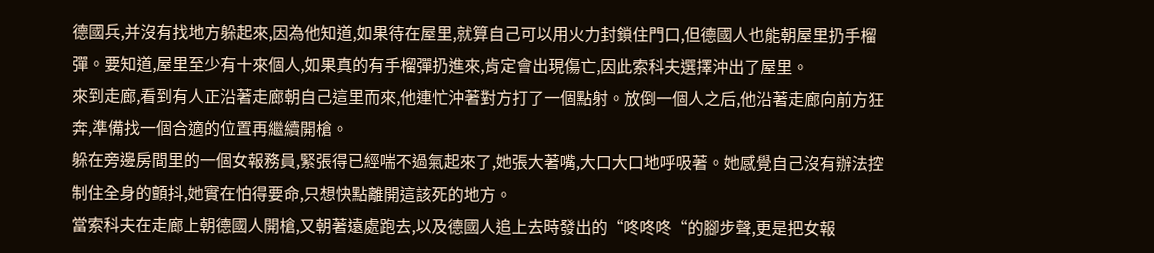德國兵,并沒有找地方躲起來,因為他知道,如果待在屋里,就算自己可以用火力封鎖住門口,但德國人也能朝屋里扔手榴彈。要知道,屋里至少有十來個人,如果真的有手榴彈扔進來,肯定會出現傷亡,因此索科夫選擇沖出了屋里。
來到走廊,看到有人正沿著走廊朝自己這里而來,他連忙沖著對方打了一個點射。放倒一個人之后,他沿著走廊向前方狂奔,準備找一個合適的位置再繼續開槍。
躲在旁邊房間里的一個女報務員,緊張得已經喘不過氣起來了,她張大著嘴,大口大口地呼吸著。她感覺自己沒有辦法控制住全身的顫抖,她實在怕得要命,只想快點離開這該死的地方。
當索科夫在走廊上朝德國人開槍,又朝著遠處跑去,以及德國人追上去時發出的“咚咚咚“的腳步聲,更是把女報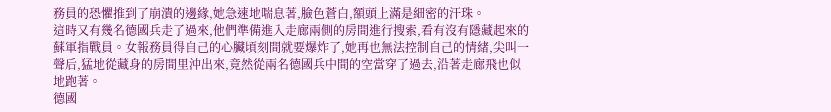務員的恐懼推到了崩潰的邊緣,她急速地喘息著,臉色蒼白,額頭上滿是細密的汗珠。
這時又有幾名德國兵走了過來,他們準備進入走廊兩側的房間進行搜索,看有沒有隱藏起來的蘇軍指戰員。女報務員得自己的心臟頃刻間就要爆炸了,她再也無法控制自己的情緒,尖叫一聲后,猛地從藏身的房間里沖出來,竟然從兩名德國兵中間的空當穿了過去,沿著走廊飛也似地跑著。
德國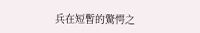兵在短暫的驚愕之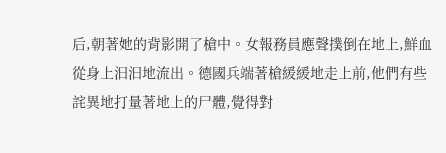后,朝著她的背影開了槍中。女報務員應聲撲倒在地上,鮮血從身上汩汩地流出。德國兵端著槍緩緩地走上前,他們有些詫異地打量著地上的尸體,覺得對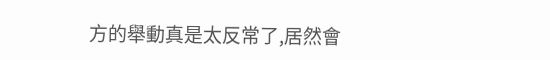方的舉動真是太反常了,居然會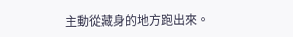主動從藏身的地方跑出來。